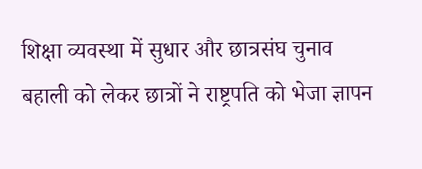शिक्षा व्यवस्था में सुधार और छात्रसंघ चुनाव बहाली को लेकर छात्रों ने राष्ट्रपति को भेजा ज्ञापन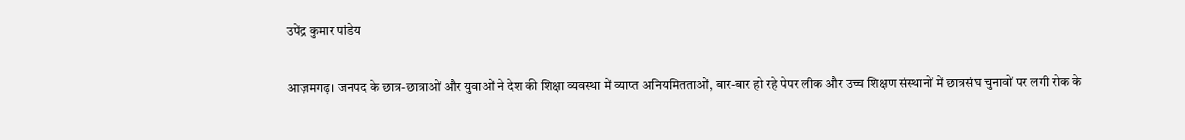उपेंद्र कुमार पांडेय

आज़मगढ़। जनपद के छात्र-छात्राओं और युवाओं ने देश की शिक्षा व्यवस्था में व्याप्त अनियमितताओं, बार-बार हो रहे पेपर लीक और उच्च शिक्षण संस्थानों में छात्रसंघ चुनावों पर लगी रोक के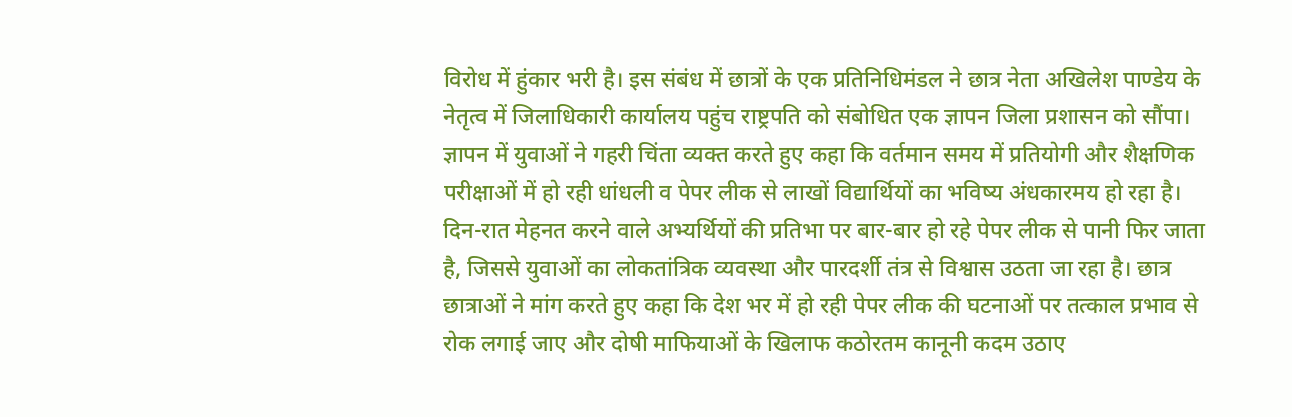विरोध में हुंकार भरी है। इस संबंध में छात्रों के एक प्रतिनिधिमंडल ने छात्र नेता अखिलेश पाण्डेय के नेतृत्व में जिलाधिकारी कार्यालय पहुंच राष्ट्रपति को संबोधित एक ज्ञापन जिला प्रशासन को सौंपा।
ज्ञापन में युवाओं ने गहरी चिंता व्यक्त करते हुए कहा कि वर्तमान समय में प्रतियोगी और शैक्षणिक परीक्षाओं में हो रही धांधली व पेपर लीक से लाखों विद्यार्थियों का भविष्य अंधकारमय हो रहा है। दिन-रात मेहनत करने वाले अभ्यर्थियों की प्रतिभा पर बार-बार हो रहे पेपर लीक से पानी फिर जाता है, जिससे युवाओं का लोकतांत्रिक व्यवस्था और पारदर्शी तंत्र से विश्वास उठता जा रहा है। छात्र छात्राओं ने मांग करते हुए कहा कि देश भर में हो रही पेपर लीक की घटनाओं पर तत्काल प्रभाव से रोक लगाई जाए और दोषी माफियाओं के खिलाफ कठोरतम कानूनी कदम उठाए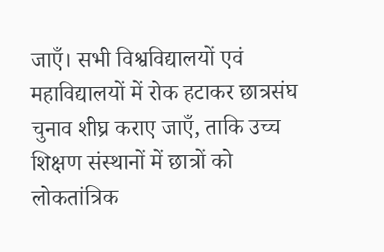जाएँ। सभी विश्वविद्यालयों एवं महाविद्यालयों में रोक हटाकर छात्रसंघ चुनाव शीघ्र कराए जाएँ, ताकि उच्च शिक्षण संस्थानों में छात्रों को लोकतांत्रिक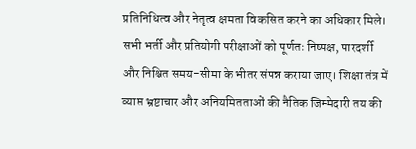प्रतिनिधित्व और नेतृत्व क्षमता विकसित करने का अधिकार मिले। सभी भर्ती और प्रतियोगी परीक्षाओं को पूर्णतः निष्पक्ष, पारदर्शी और निश्चित समय-सीमा के भीतर संपन्न कराया जाए। शिक्षा तंत्र में व्याप्त भ्रष्टाचार और अनियमितताओं की नैतिक जिम्मेदारी तय की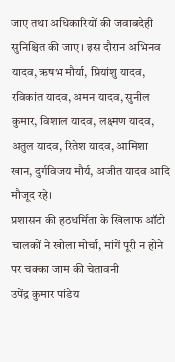जाए तथा अधिकारियों की जवाबदेही सुनिश्चित की जाए। इस दौरान अभिनव यादव, ऋषभ मौर्या, प्रियांशु यादव, रविकांत यादव, अमन यादव, सुनील कुमार, विशाल यादव, लक्ष्मण यादव, अतुल यादव, रितेश यादव, आमिशा खान, दुर्गविजय मौर्य, अजीत यादव आदि मौजूद रहे।
प्रशासन की हठधर्मिता के खिलाफ ऑटो चालकों ने खोला मोर्चा, मांगें पूरी न होने पर चक्का जाम की चेतावनी
उपेंद्र कुमार पांडेय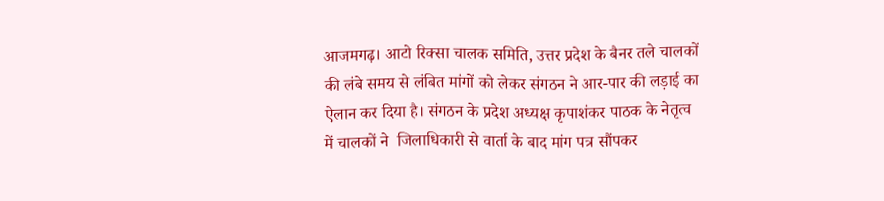आजमगढ़। आटो रिक्सा चालक समिति, उत्तर प्रदेश के बैनर तले चालकों की लंबे समय से लंबित मांगों को लेकर संगठन ने आर-पार की लड़ाई का ऐलान कर दिया है। संगठन के प्रदेश अध्यक्ष कृपाशंकर पाठक के नेतृत्व में चालकों ने  जिलाधिकारी से वार्ता के बाद मांग पत्र सौंपकर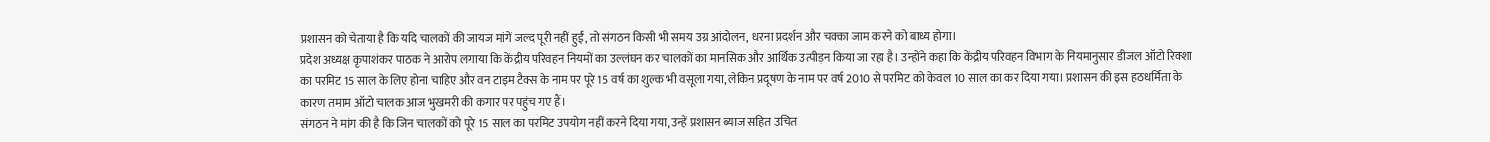प्रशासन को चेताया है कि यदि चालकों की जायज मांगें जल्द पूरी नहीं हुईं, तो संगठन किसी भी समय उग्र आंदोलन, धरना प्रदर्शन और चक्का जाम करने को बाध्य होगा।
प्रदेश अध्यक्ष कृपाशंकर पाठक ने आरोप लगाया कि केंद्रीय परिवहन नियमों का उल्लंघन कर चालकों का मानसिक और आर्थिक उत्पीड़न किया जा रहा है। उन्होंने कहा कि केंद्रीय परिवहन विभाग के नियमानुसार डीजल ऑटो रिक्शा का परमिट 15 साल के लिए होना चाहिए और वन टाइम टैक्स के नाम पर पूरे 15 वर्ष का शुल्क भी वसूला गया, लेकिन प्रदूषण के नाम पर वर्ष 2010 से परमिट को केवल 10 साल का कर दिया गया। प्रशासन की इस हठधर्मिता के कारण तमाम ऑटो चालक आज भुखमरी की कगार पर पहुंच गए हैं।
संगठन ने मांग की है कि जिन चालकों को पूरे 15 साल का परमिट उपयोग नहीं करने दिया गया, उन्हें प्रशासन ब्याज सहित उचित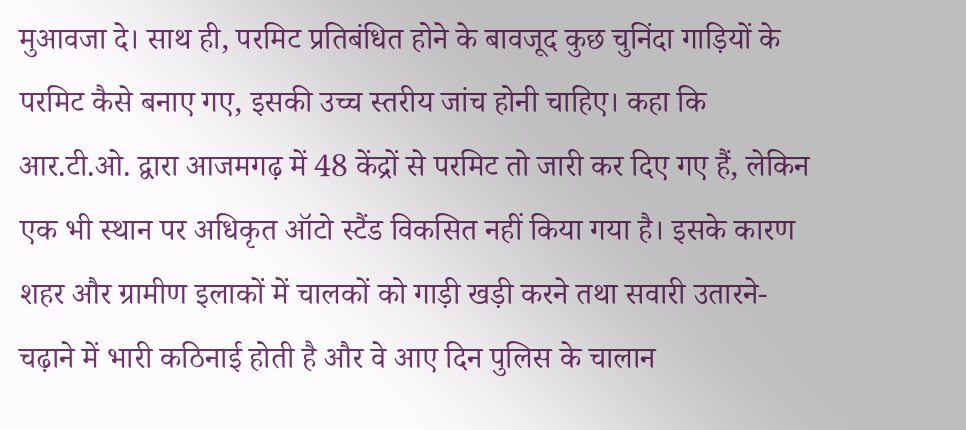मुआवजा दे। साथ ही, परमिट प्रतिबंधित होने के बावजूद कुछ चुनिंदा गाड़ियों के परमिट कैसे बनाए गए, इसकी उच्च स्तरीय जांच होनी चाहिए। कहा कि आर.टी.ओ. द्वारा आजमगढ़ में 48 केंद्रों से परमिट तो जारी कर दिए गए हैं, लेकिन एक भी स्थान पर अधिकृत ऑटो स्टैंड विकसित नहीं किया गया है। इसके कारण शहर और ग्रामीण इलाकों में चालकों को गाड़ी खड़ी करने तथा सवारी उतारने-चढ़ाने में भारी कठिनाई होती है और वे आए दिन पुलिस के चालान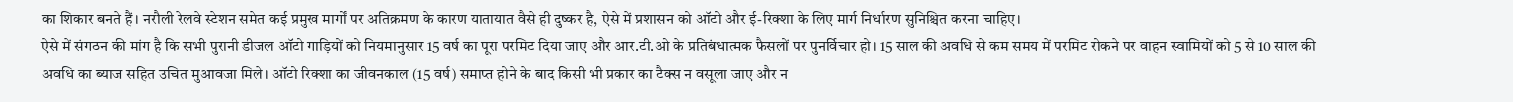का शिकार बनते हैं। नरौली रेलवे स्टेशन समेत कई प्रमुख मार्गों पर अतिक्रमण के कारण यातायात वैसे ही दुष्कर है, ऐसे में प्रशासन को ऑटो और ई-रिक्शा के लिए मार्ग निर्धारण सुनिश्चित करना चाहिए।
ऐसे में संगठन की मांग है कि सभी पुरानी डीजल ऑटो गाड़ियों को नियमानुसार 15 वर्ष का पूरा परमिट दिया जाए और आर.टी.ओ के प्रतिबंधात्मक फैसलों पर पुनर्विचार हो। 15 साल की अवधि से कम समय में परमिट रोकने पर वाहन स्वामियों को 5 से 10 साल की अवधि का ब्याज सहित उचित मुआवजा मिले। ऑटो रिक्शा का जीवनकाल (15 वर्ष) समाप्त होने के बाद किसी भी प्रकार का टैक्स न वसूला जाए और न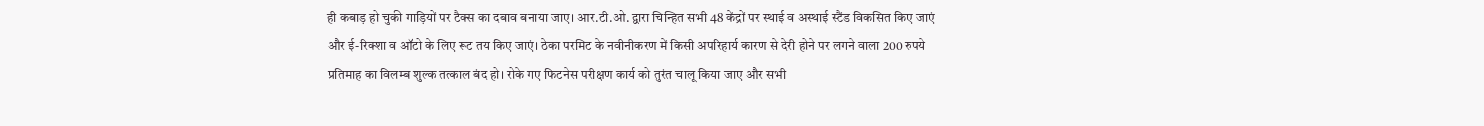ही कबाड़ हो चुकी गाड़ियों पर टैक्स का दबाव बनाया जाए। आर.टी.ओ. द्वारा चिन्हित सभी 48 केंद्रों पर स्थाई व अस्थाई स्टैंड विकसित किए जाएं और ई-रिक्शा व ऑटो के लिए रूट तय किए जाएं। ठेका परमिट के नवीनीकरण में किसी अपरिहार्य कारण से देरी होने पर लगने वाला 200 रुपये प्रतिमाह का विलम्ब शुल्क तत्काल बंद हो। रोके गए फिटनेस परीक्षण कार्य को तुरंत चालू किया जाए और सभी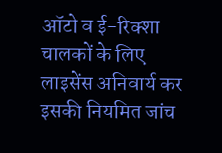ऑटो व ई-रिक्शा चालकों के लिए लाइसेंस अनिवार्य कर इसकी नियमित जांच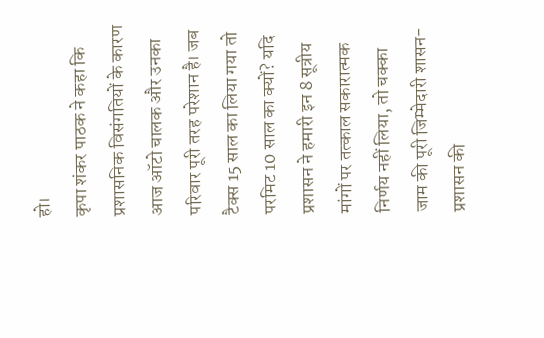हो।
कृपा शंकर पाठक ने कहा कि प्रशासनिक विसंगतियों के कारण आज ऑटो चालक और उनका परिवार पूरी तरह परेशान है। जब टैक्स 15 साल का लिया गया तो परमिट 10 साल का क्यों? यदि प्रशासन ने हमारी इन 8 सूत्रीय मांगों पर तत्काल सकारात्मक निर्णय नहीं लिया, तो चक्का जाम की पूरी जिम्मेदारी शासन-प्रशासन की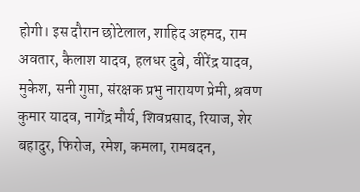होगी। इस दौरान छोटेलाल, शाहिद अहमद, राम अवतार, कैलाश यादव, हलधर दुबे, वीरेंद्र यादव, मुकेश, सनी गुप्ता, संरक्षक प्रभु नारायण प्रेमी, श्रवण कुमार यादव, नागेंद्र मौर्य, शिवप्रसाद, रियाज, शेर बहादुर, फिरोज, रमेश, कमला, रामबदन,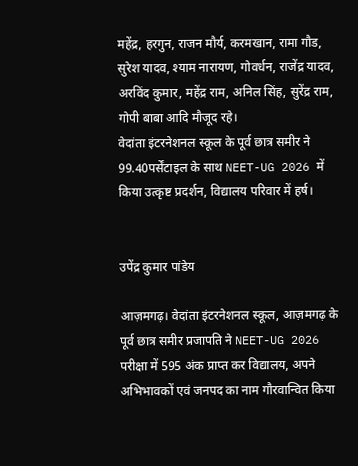महेंद्र, हरगुन, राजन मौर्य, करमखान, रामा गौड, सुरेश यादव, श्याम नारायण, गोवर्धन, राजेंद्र यादव, अरविंद कुमार, महेंद्र राम, अनिल सिंह, सुरेंद्र राम, गोपी बाबा आदि मौजूद रहे।
वेदांता इंटरनेशनल स्कूल के पूर्व छात्र समीर ने 99.40पर्सेंटाइल के साथ NEET-UG 2026 में किया उत्कृष्ट प्रदर्शन, विद्यालय परिवार में हर्ष।


उपेंद्र कुमार पांडेय

आज़मगढ़। वेदांता इंटरनेशनल स्कूल, आज़मगढ़ के पूर्व छात्र समीर प्रजापति ने NEET-UG 2026 परीक्षा में 595 अंक प्राप्त कर विद्यालय, अपने अभिभावकों एवं जनपद का नाम गौरवान्वित किया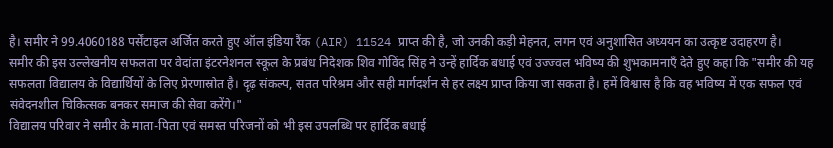है। समीर ने 99.4060188 पर्सेंटाइल अर्जित करते हुए ऑल इंडिया रैंक (AIR) 11524 प्राप्त की है, जो उनकी कड़ी मेहनत, लगन एवं अनुशासित अध्ययन का उत्कृष्ट उदाहरण है।
समीर की इस उल्लेखनीय सफलता पर वेदांता इंटरनेशनल स्कूल के प्रबंध निदेशक शिव गोविंद सिंह ने उन्हें हार्दिक बधाई एवं उज्ज्वल भविष्य की शुभकामनाएँ देते हुए कहा कि "समीर की यह सफलता विद्यालय के विद्यार्थियों के लिए प्रेरणास्रोत है। दृढ़ संकल्प, सतत परिश्रम और सही मार्गदर्शन से हर लक्ष्य प्राप्त किया जा सकता है। हमें विश्वास है कि वह भविष्य में एक सफल एवं संवेदनशील चिकित्सक बनकर समाज की सेवा करेंगे।"
विद्यालय परिवार ने समीर के माता-पिता एवं समस्त परिजनों को भी इस उपलब्धि पर हार्दिक बधाई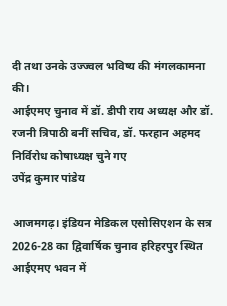दी तथा उनके उज्ज्वल भविष्य की मंगलकामना की।
आईएमए चुनाव में डॉ. डीपी राय अध्यक्ष और डॉ. रजनी त्रिपाठी बनीं सचिव, डॉ. फरहान अहमद निर्विरोध कोषाध्यक्ष चुने गए
उपेंद्र कुमार पांडेय

आजमगढ़। इंडियन मेडिकल एसोसिएशन के सत्र 2026-28 का द्विवार्षिक चुनाव हरिहरपुर स्थित आईएमए भवन में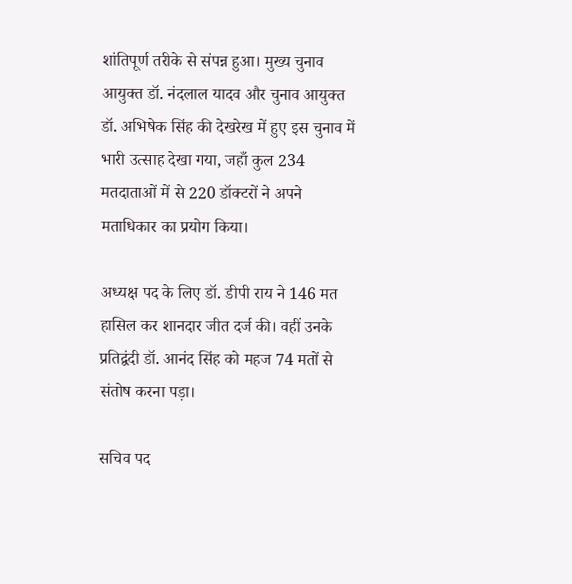शांतिपूर्ण तरीके से संपन्न हुआ। मुख्य चुनाव आयुक्त डॉ. नंदलाल यादव और चुनाव आयुक्त डॉ. अभिषेक सिंह की देखरेख में हुए इस चुनाव में भारी उत्साह देखा गया, जहाँ कुल 234 मतदाताओं में से 220 डॉक्टरों ने अपने मताधिकार का प्रयोग किया।

अध्यक्ष पद के लिए डॉ. डीपी राय ने 146 मत हासिल कर शानदार जीत दर्ज की। वहीं उनके प्रतिद्वंदी डॉ. आनंद सिंह को महज 74 मतों से संतोष करना पड़ा।

सचिव पद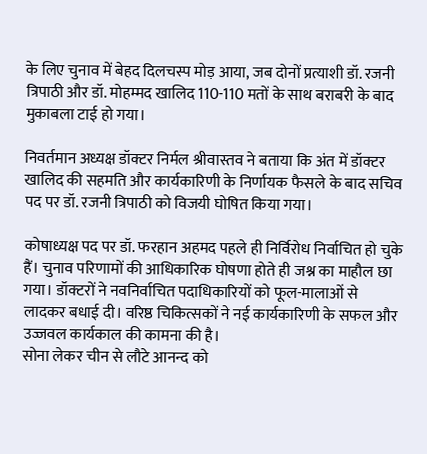के लिए चुनाव में बेहद दिलचस्प मोड़ आया, जब दोनों प्रत्याशी डॉ. रजनी त्रिपाठी और डॉ. मोहम्मद खालिद 110-110 मतों के साथ बराबरी के बाद मुकाबला टाई हो गया।

निवर्तमान अध्यक्ष डॉक्टर निर्मल श्रीवास्तव ने बताया कि अंत में डॉक्टर खालिद की सहमति और कार्यकारिणी के निर्णायक फैसले के बाद सचिव पद पर डॉ. रजनी त्रिपाठी को विजयी घोषित किया गया।

कोषाध्यक्ष पद पर डॉ. फरहान अहमद पहले ही निर्विरोध निर्वाचित हो चुके हैं। चुनाव परिणामों की आधिकारिक घोषणा होते ही जश्न का माहौल छा गया। डॉक्टरों ने नवनिर्वाचित पदाधिकारियों को फूल-मालाओं से लादकर बधाई दी। वरिष्ठ चिकित्सकों ने नई कार्यकारिणी के सफल और उज्जवल कार्यकाल की कामना की है।
सोना लेकर चीन से लौटे आनन्द को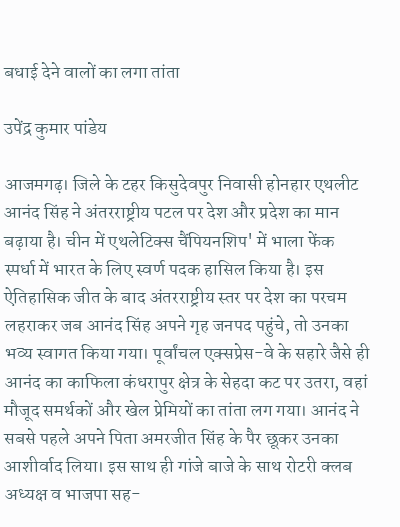बधाई देने वालों का लगा तांता

उपेंद्र कुमार पांडेय

आजमगढ़। जिले के टहर किसुदेवपुर निवासी होनहार एथलीट आनंद सिंह ने अंतरराष्ट्रीय पटल पर देश और प्रदेश का मान बढ़ाया है। चीन में एथलेटिक्स चैंपियनशिप' में भाला फेंक स्पर्धा में भारत के लिए स्वर्ण पदक हासिल किया है। इस ऐतिहासिक जीत के बाद अंतरराष्ट्रीय स्तर पर देश का परचम लहराकर जब आनंद सिंह अपने गृह जनपद पहुंचे, तो उनका भव्य स्वागत किया गया। पूर्वांचल एक्सप्रेस-वे के सहारे जैसे ही आनंद का काफिला कंधरापुर क्षेत्र के सेहदा कट पर उतरा, वहां मौजूद समर्थकों और खेल प्रेमियों का तांता लग गया। आनंद ने सबसे पहले अपने पिता अमरजीत सिंह के पैर छूकर उनका आशीर्वाद लिया। इस साथ ही गांजे बाजे के साथ रोटरी क्लब अध्यक्ष व भाजपा सह-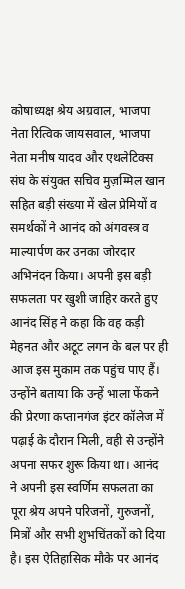कोषाध्यक्ष श्रेय अग्रवाल, भाजपा नेता रित्विक जायसवाल, भाजपा नेता मनीष यादव और एथलेटिक्स संघ के संयुक्त सचिव मुज़म्मिल खान सहित बड़ी संख्या में खेल प्रेमियों व समर्थकों ने आनंद को अंगवस्त्र व माल्यार्पण कर उनका जोरदार अभिनंदन किया। अपनी इस बड़ी सफलता पर खुशी जाहिर करते हुए आनंद सिंह ने कहा कि वह कड़ी मेहनत और अटूट लगन के बल पर ही आज इस मुकाम तक पहुंच पाए हैं। उन्होंने बताया कि उन्हें भाला फेंकने की प्रेरणा कप्तानगंज इंटर कॉलेज में पढ़ाई के दौरान मिली, वही से उन्होंने अपना सफर शुरू किया था। आनंद ने अपनी इस स्वर्णिम सफलता का पूरा श्रेय अपने परिजनों, गुरुजनों, मित्रों और सभी शुभचिंतकों को दिया है। इस ऐतिहासिक मौके पर आनंद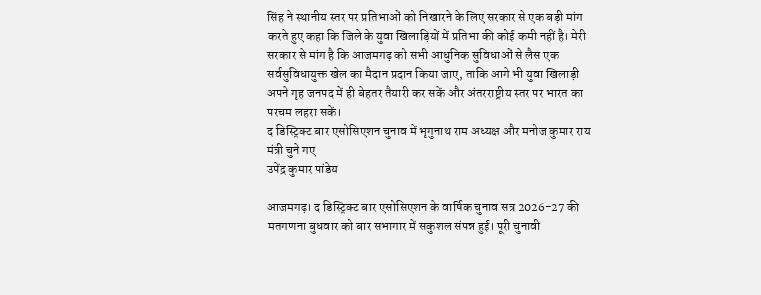सिंह ने स्थानीय स्तर पर प्रतिभाओं को निखारने के लिए सरकार से एक बड़ी मांग करते हुए कहा कि जिले के युवा खिलाड़ियों में प्रतिभा की कोई कमी नहीं है। मेरी सरकार से मांग है कि आजमगढ़ को सभी आधुनिक सुविधाओं से लैस एक सर्वसुविधायुक्त खेल का मैदान प्रदान किया जाए, ताकि आगे भी युवा खिलाड़ी अपने गृह जनपद में ही बेहतर तैयारी कर सकें और अंतरराष्ट्रीय स्तर पर भारत का परचम लहरा सकें।
द डिस्ट्रिक्ट बार एसोसिएशन चुनाव में भृगुनाथ राम अध्यक्ष और मनोज कुमार राय मंत्री चुने गए
उपेंद्र कुमार पांडेय

आजमगढ़। द डिस्ट्रिक्ट बार एसोसिएशन के वार्षिक चुनाव सत्र 2026-27 की मतगणना बुधवार को बार सभागार में सकुशल संपन्न हुई। पूरी चुनावी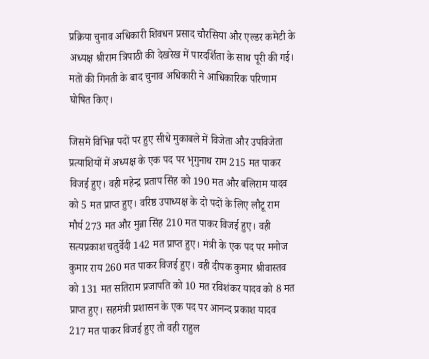प्रक्रिया चुनाव अधिकारी शिवधन प्रसाद चौरसिया और एल्डर कमेटी के अध्यक्ष श्रीराम त्रिपाठी की देखरेख में पारदर्शिता के साथ पूरी की गई। मतों की गिनती के बाद चुनाव अधिकारी ने आधिकारिक परिणाम घोषित किए।

जिसमें विभिन्न पदों पर हुए सीधे मुकाबले में विजेता और उपविजेता प्रत्याशियों में अध्यक्ष के एक पद पर भृगुनाथ राम 215 मत पाकर विजई हुए। वही महेन्द्र प्रताप सिंह को 190 मत और बलिराम यादव को 5 मत प्राप्त हुए। वरिष्ठ उपाध्यक्ष के दो पदों के लिए लौटू राम मौर्य 273 मत और मुन्ना सिंह 210 मत पाकर विजई हुए। वही सत्यप्रकाश चतुर्वेदी 142 मत प्राप्त हुए। मंत्री के एक पद पर मनोज कुमार राय 260 मत पाकर विजई हुए। वही दीपक कुमार श्रीवास्तव को 131 मत सतिराम प्रजापति को 10 मत रविशंकर यादव को 8 मत प्राप्त हुए। सहमंत्री प्रशासन के एक पद पर आनन्द प्रकाश यादव 217 मत पाकर विजई हुए तो वही राहुल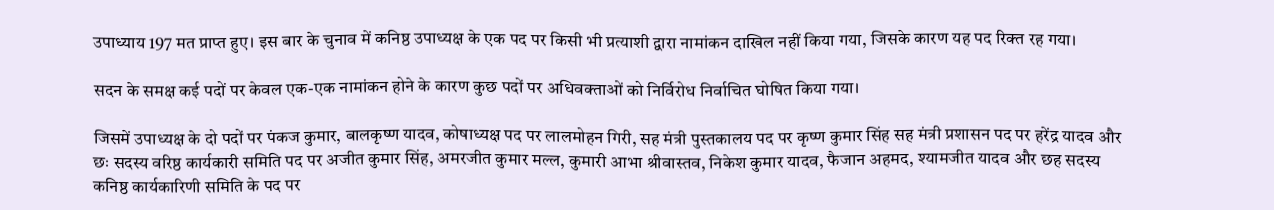उपाध्याय 197 मत प्राप्त हुए। इस बार के चुनाव में कनिष्ठ उपाध्यक्ष के एक पद पर किसी भी प्रत्याशी द्वारा नामांकन दाखिल नहीं किया गया, जिसके कारण यह पद रिक्त रह गया।

सदन के समक्ष कई पदों पर केवल एक-एक नामांकन होने के कारण कुछ पदों पर अधिवक्ताओं को निर्विरोध निर्वाचित घोषित किया गया।

जिसमें उपाध्यक्ष के दो पदों पर पंकज कुमार, बालकृष्ण यादव, कोषाध्यक्ष पद पर लालमोहन गिरी, सह मंत्री पुस्तकालय पद पर कृष्ण कुमार सिंह सह मंत्री प्रशासन पद पर हरेंद्र यादव और छः सदस्य वरिष्ठ कार्यकारी समिति पद पर अजीत कुमार सिंह, अमरजीत कुमार मल्ल, कुमारी आभा श्रीवास्तव, निकेश कुमार यादव, फैजान अहमद, श्यामजीत यादव और छह सदस्य कनिष्ठ कार्यकारिणी समिति के पद पर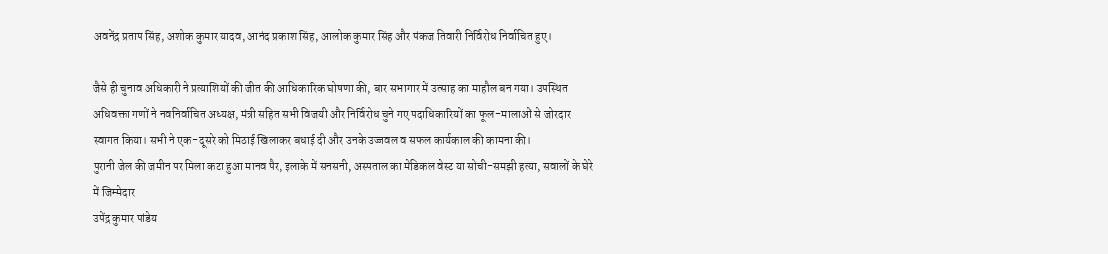अवनेंद्र प्रताप सिंह, अशोक कुमार यादव, आनंद प्रकाश सिंह, आलोक कुमार सिंह और पंकज तिवारी निर्विरोध निर्वाचित हुए।

जैसे ही चुनाव अधिकारी ने प्रत्याशियों की जीत की आधिकारिक घोषणा की, बार सभागार में उत्साह का माहौल बन गया। उपस्थित अधिवक्ता गणों ने नवनिर्वाचित अध्यक्ष, मंत्री सहित सभी विजयी और निर्विरोध चुने गए पदाधिकारियों का फूल-मालाओं से जोरदार स्वागत किया। सभी ने एक-दूसरे को मिठाई खिलाकर बधाई दी और उनके उज्जवल व सफल कार्यकाल की कामना की।
पुरानी जेल की जमीन पर मिला कटा हुआ मानव पैर, इलाके में सनसनी, अस्पताल का मेडिकल वेस्ट या सोची-समझी हत्या, सवालों के घेरे में जिम्मेदार
उपेंद्र कुमार पांडेय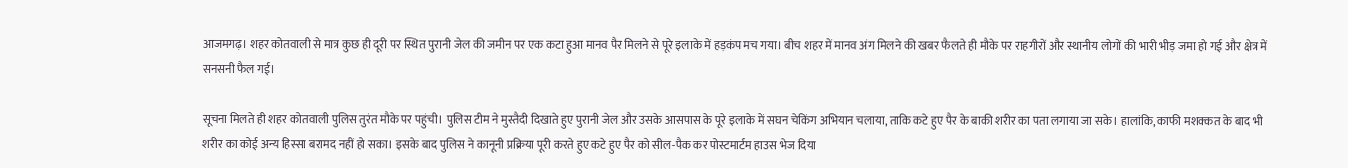आजमगढ़। शहर कोतवाली से मात्र कुछ ही दूरी पर स्थित पुरानी जेल की जमीन पर एक कटा हुआ मानव पैर मिलने से पूरे इलाके में हड़कंप मच गया। बीच शहर में मानव अंग मिलने की खबर फैलते ही मौके पर राहगीरों और स्थानीय लोगों की भारी भीड़ जमा हो गई और क्षेत्र में सनसनी फैल गई।

सूचना मिलते ही शहर कोतवाली पुलिस तुरंत मौके पर पहुंची। पुलिस टीम ने मुस्तैदी दिखाते हुए पुरानी जेल और उसके आसपास के पूरे इलाके में सघन चेकिंग अभियान चलाया, ताकि कटे हुए पैर के बाकी शरीर का पता लगाया जा सके। हालांकि, काफी मशक्कत के बाद भी शरीर का कोई अन्य हिस्सा बरामद नहीं हो सका। इसके बाद पुलिस ने कानूनी प्रक्रिया पूरी करते हुए कटे हुए पैर को सील-पैक कर पोस्टमार्टम हाउस भेज दिया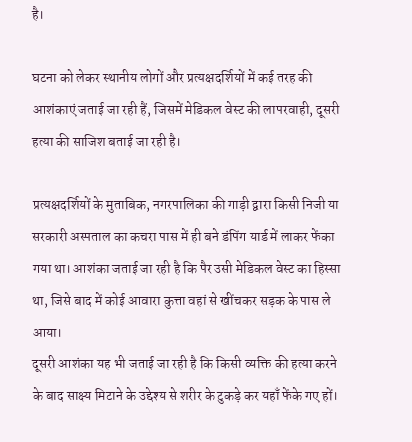है।

घटना को लेकर स्थानीय लोगों और प्रत्यक्षदर्शियों में कई तरह की आशंकाएं जताई जा रही हैं, जिसमें मेडिकल वेस्ट की लापरवाही, दूसरी हत्या की साजिश बताई जा रही है।

प्रत्यक्षदर्शियों के मुताबिक, नगरपालिका की गाड़ी द्वारा किसी निजी या सरकारी अस्पताल का कचरा पास में ही बने डंपिंग यार्ड में लाकर फेंका गया था। आशंका जताई जा रही है कि पैर उसी मेडिकल वेस्ट का हिस्सा था, जिसे बाद में कोई आवारा कुत्ता वहां से खींचकर सड़क के पास ले आया।
दूसरी आशंका यह भी जताई जा रही है कि किसी व्यक्ति की हत्या करने के बाद साक्ष्य मिटाने के उद्देश्य से शरीर के टुकड़े कर यहाँ फेंके गए हों।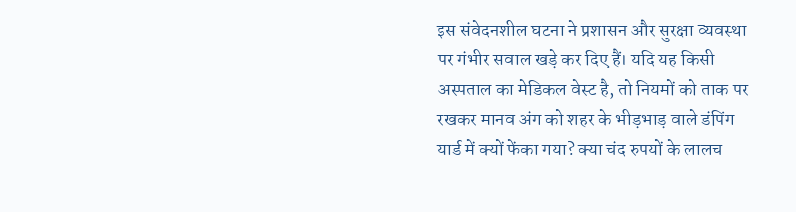इस संवेदनशील घटना ने प्रशासन और सुरक्षा व्यवस्था पर गंभीर सवाल खड़े कर दिए हैं। यदि यह किसी अस्पताल का मेडिकल वेस्ट है, तो नियमों को ताक पर रखकर मानव अंग को शहर के भीड़भाड़ वाले डंपिंग यार्ड में क्यों फेंका गया? क्या चंद रुपयों के लालच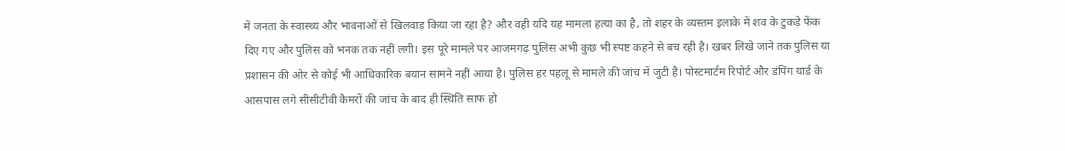में जनता के स्वास्थ्य और भावनाओं से खिलवाड़ किया जा रहा है? और वही यदि यह मामला हत्या का है, तो शहर के व्यस्तम इलाके में शव के टुकड़े फेंक दिए गए और पुलिस को भनक तक नहीं लगी। इस पूरे मामले पर आजमगढ़ पुलिस अभी कुछ भी स्पष्ट कहने से बच रही है। खबर लिखे जाने तक पुलिस या प्रशासन की ओर से कोई भी आधिकारिक बयान सामने नहीं आया है। पुलिस हर पहलू से मामले की जांच में जुटी है। पोस्टमार्टम रिपोर्ट और डंपिंग यार्ड के आसपास लगे सीसीटीवी कैमरों की जांच के बाद ही स्थिति साफ हो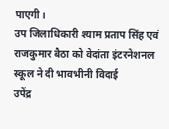पाएगी।
उप जिलाधिकारी श्याम प्रताप सिंह एवं राजकुमार बैठा को वेदांता इंटरनेशनल स्कूल ने दी भावभीनी विदाई
उपेंद्र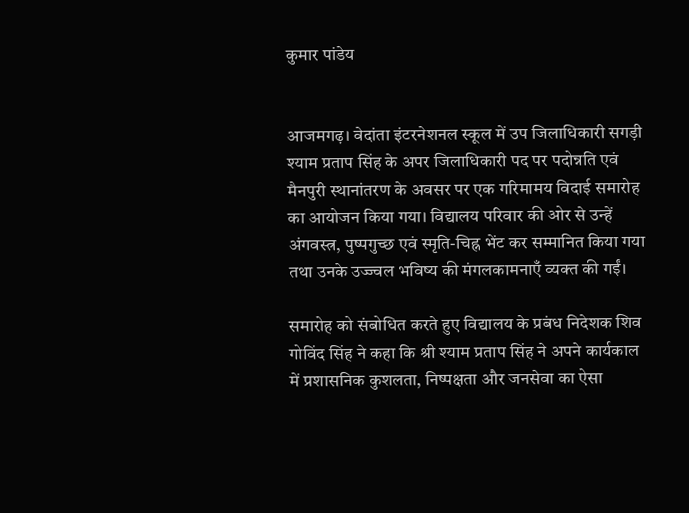कुमार पांडेय


आजमगढ़। वेदांता इंटरनेशनल स्कूल में उप जिलाधिकारी सगड़ी श्याम प्रताप सिंह के अपर जिलाधिकारी पद पर पदोन्नति एवं मैनपुरी स्थानांतरण के अवसर पर एक गरिमामय विदाई समारोह का आयोजन किया गया। विद्यालय परिवार की ओर से उन्हें अंगवस्त्र, पुष्पगुच्छ एवं स्मृति-चिह्न भेंट कर सम्मानित किया गया तथा उनके उज्ज्वल भविष्य की मंगलकामनाएँ व्यक्त की गईं।

समारोह को संबोधित करते हुए विद्यालय के प्रबंध निदेशक शिव गोविंद सिंह ने कहा कि श्री श्याम प्रताप सिंह ने अपने कार्यकाल में प्रशासनिक कुशलता, निष्पक्षता और जनसेवा का ऐसा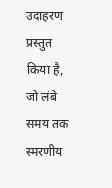उदाहरण प्रस्तुत किया है, जो लंबे समय तक स्मरणीय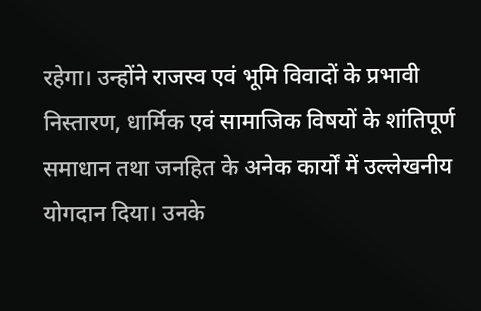रहेगा। उन्होंने राजस्व एवं भूमि विवादों के प्रभावी निस्तारण, धार्मिक एवं सामाजिक विषयों के शांतिपूर्ण समाधान तथा जनहित के अनेक कार्यों में उल्लेखनीय योगदान दिया। उनके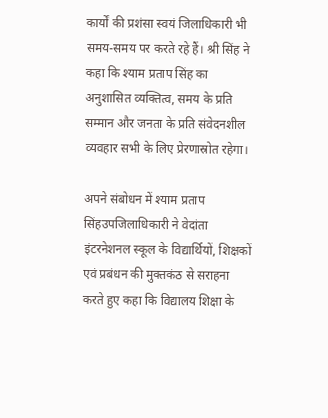कार्यों की प्रशंसा स्वयं जिलाधिकारी भी समय-समय पर करते रहे हैं। श्री सिंह ने कहा कि श्याम प्रताप सिंह का अनुशासित व्यक्तित्व, समय के प्रति सम्मान और जनता के प्रति संवेदनशील व्यवहार सभी के लिए प्रेरणास्रोत रहेगा।

अपने संबोधन में श्याम प्रताप सिंहउपजिलाधिकारी ने वेदांता इंटरनेशनल स्कूल के विद्यार्थियों, शिक्षकों एवं प्रबंधन की मुक्तकंठ से सराहना करते हुए कहा कि विद्यालय शिक्षा के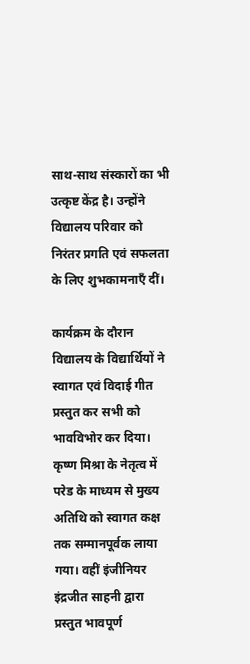साथ-साथ संस्कारों का भी उत्कृष्ट केंद्र है। उन्होंने विद्यालय परिवार को निरंतर प्रगति एवं सफलता के लिए शुभकामनाएँ दीं।

कार्यक्रम के दौरान विद्यालय के विद्यार्थियों ने स्वागत एवं विदाई गीत प्रस्तुत कर सभी को भावविभोर कर दिया। कृष्ण मिश्रा के नेतृत्व में परेड के माध्यम से मुख्य अतिथि को स्वागत कक्ष तक सम्मानपूर्वक लाया गया। वहीं इंजीनियर इंद्रजीत साहनी द्वारा प्रस्तुत भावपूर्ण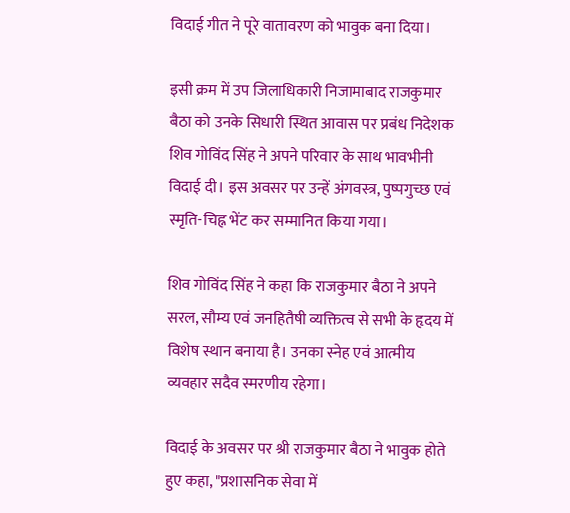विदाई गीत ने पूरे वातावरण को भावुक बना दिया।

इसी क्रम में उप जिलाधिकारी निजामाबाद राजकुमार बैठा को उनके सिधारी स्थित आवास पर प्रबंध निदेशक शिव गोविंद सिंह ने अपने परिवार के साथ भावभीनी विदाई दी। इस अवसर पर उन्हें अंगवस्त्र, पुष्पगुच्छ एवं स्मृति-चिह्न भेंट कर सम्मानित किया गया।

शिव गोविंद सिंह ने कहा कि राजकुमार बैठा ने अपने सरल, सौम्य एवं जनहितैषी व्यक्तित्व से सभी के हृदय में विशेष स्थान बनाया है। उनका स्नेह एवं आत्मीय व्यवहार सदैव स्मरणीय रहेगा।

विदाई के अवसर पर श्री राजकुमार बैठा ने भावुक होते हुए कहा, "प्रशासनिक सेवा में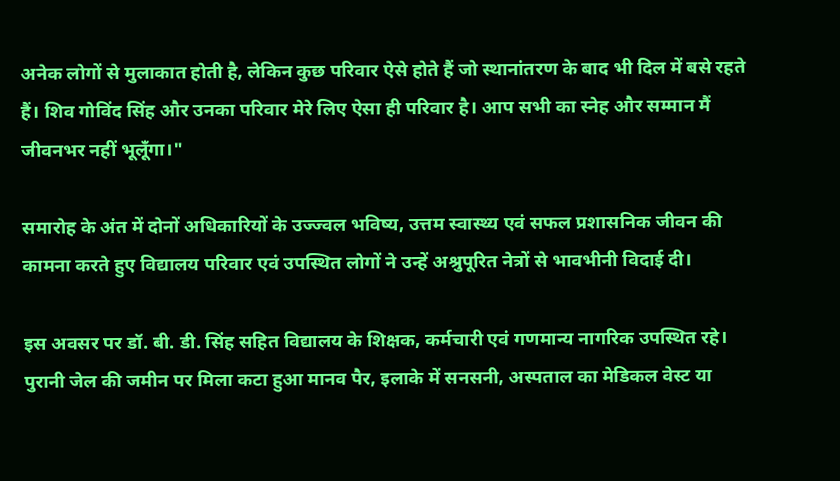अनेक लोगों से मुलाकात होती है, लेकिन कुछ परिवार ऐसे होते हैं जो स्थानांतरण के बाद भी दिल में बसे रहते हैं। शिव गोविंद सिंह और उनका परिवार मेरे लिए ऐसा ही परिवार है। आप सभी का स्नेह और सम्मान मैं जीवनभर नहीं भूलूँगा।"

समारोह के अंत में दोनों अधिकारियों के उज्ज्वल भविष्य, उत्तम स्वास्थ्य एवं सफल प्रशासनिक जीवन की कामना करते हुए विद्यालय परिवार एवं उपस्थित लोगों ने उन्हें अश्रुपूरित नेत्रों से भावभीनी विदाई दी।

इस अवसर पर डॉ. बी. डी. सिंह सहित विद्यालय के शिक्षक, कर्मचारी एवं गणमान्य नागरिक उपस्थित रहे।
पुरानी जेल की जमीन पर मिला कटा हुआ मानव पैर, इलाके में सनसनी, अस्पताल का मेडिकल वेस्ट या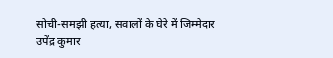सोची-समझी हत्या, सवालों के घेरे में जिम्मेदार
उपेंद्र कुमार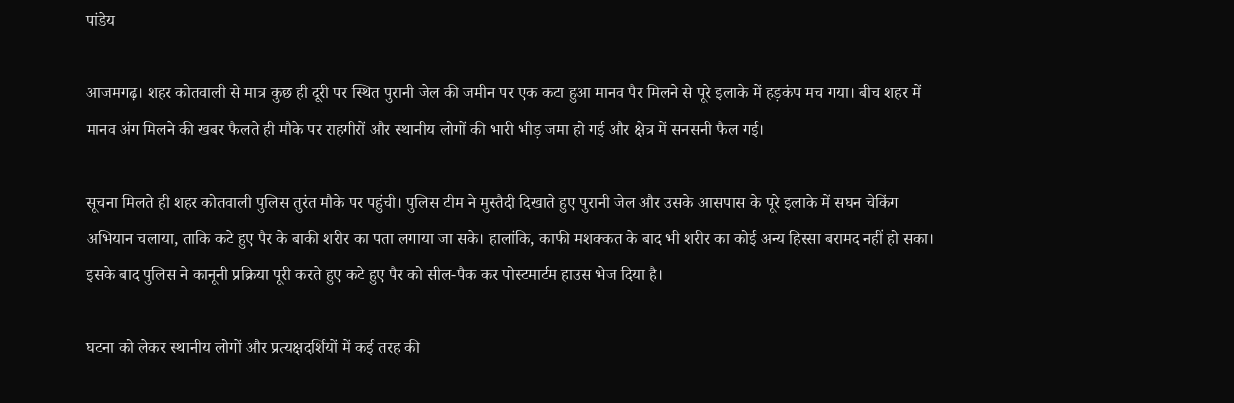पांडेय

आजमगढ़। शहर कोतवाली से मात्र कुछ ही दूरी पर स्थित पुरानी जेल की जमीन पर एक कटा हुआ मानव पैर मिलने से पूरे इलाके में हड़कंप मच गया। बीच शहर में मानव अंग मिलने की खबर फैलते ही मौके पर राहगीरों और स्थानीय लोगों की भारी भीड़ जमा हो गई और क्षेत्र में सनसनी फैल गई।

सूचना मिलते ही शहर कोतवाली पुलिस तुरंत मौके पर पहुंची। पुलिस टीम ने मुस्तैदी दिखाते हुए पुरानी जेल और उसके आसपास के पूरे इलाके में सघन चेकिंग अभियान चलाया, ताकि कटे हुए पैर के बाकी शरीर का पता लगाया जा सके। हालांकि, काफी मशक्कत के बाद भी शरीर का कोई अन्य हिस्सा बरामद नहीं हो सका। इसके बाद पुलिस ने कानूनी प्रक्रिया पूरी करते हुए कटे हुए पैर को सील-पैक कर पोस्टमार्टम हाउस भेज दिया है।

घटना को लेकर स्थानीय लोगों और प्रत्यक्षदर्शियों में कई तरह की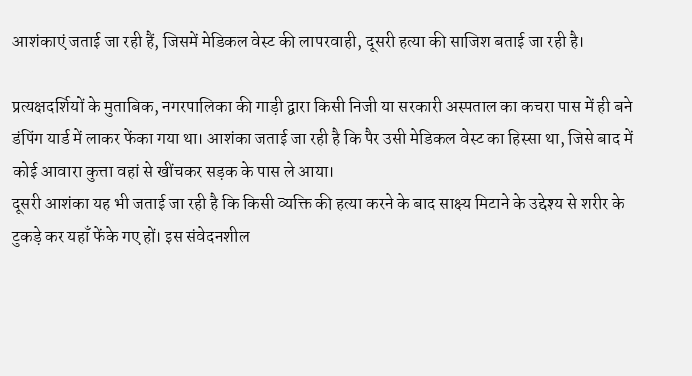आशंकाएं जताई जा रही हैं, जिसमें मेडिकल वेस्ट की लापरवाही, दूसरी हत्या की साजिश बताई जा रही है।

प्रत्यक्षदर्शियों के मुताबिक, नगरपालिका की गाड़ी द्वारा किसी निजी या सरकारी अस्पताल का कचरा पास में ही बने डंपिंग यार्ड में लाकर फेंका गया था। आशंका जताई जा रही है कि पैर उसी मेडिकल वेस्ट का हिस्सा था, जिसे बाद में कोई आवारा कुत्ता वहां से खींचकर सड़क के पास ले आया।
दूसरी आशंका यह भी जताई जा रही है कि किसी व्यक्ति की हत्या करने के बाद साक्ष्य मिटाने के उद्देश्य से शरीर के टुकड़े कर यहाँ फेंके गए हों। इस संवेदनशील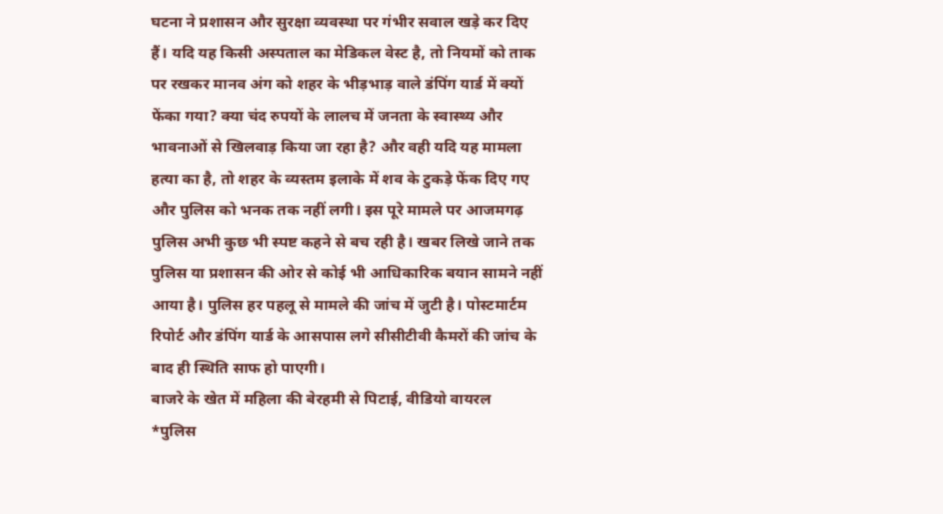घटना ने प्रशासन और सुरक्षा व्यवस्था पर गंभीर सवाल खड़े कर दिए हैं। यदि यह किसी अस्पताल का मेडिकल वेस्ट है, तो नियमों को ताक पर रखकर मानव अंग को शहर के भीड़भाड़ वाले डंपिंग यार्ड में क्यों फेंका गया? क्या चंद रुपयों के लालच में जनता के स्वास्थ्य और भावनाओं से खिलवाड़ किया जा रहा है? और वही यदि यह मामला हत्या का है, तो शहर के व्यस्तम इलाके में शव के टुकड़े फेंक दिए गए और पुलिस को भनक तक नहीं लगी। इस पूरे मामले पर आजमगढ़ पुलिस अभी कुछ भी स्पष्ट कहने से बच रही है। खबर लिखे जाने तक पुलिस या प्रशासन की ओर से कोई भी आधिकारिक बयान सामने नहीं आया है। पुलिस हर पहलू से मामले की जांच में जुटी है। पोस्टमार्टम रिपोर्ट और डंपिंग यार्ड के आसपास लगे सीसीटीवी कैमरों की जांच के बाद ही स्थिति साफ हो पाएगी।
बाजरे के खेत में महिला की बेरहमी से पिटाई, वीडियो वायरल
*पुलिस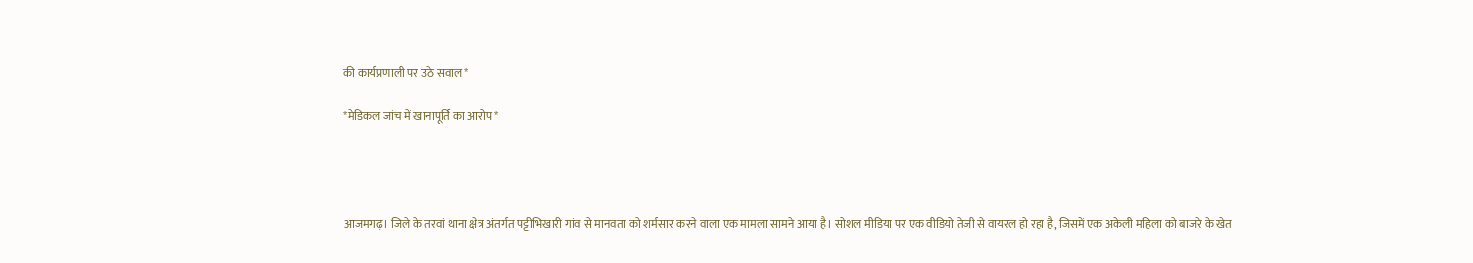की कार्यप्रणाली पर उठे सवाल*

*मेडिकल जांच में खानापूर्ति का आरोप*




आजमगढ़। जिले के तरवां थाना क्षेत्र अंतर्गत पट्टीभिखारी गांव से मानवता को शर्मसार करने वाला एक मामला सामने आया है। सोशल मीडिया पर एक वीडियो तेजी से वायरल हो रहा है, जिसमें एक अकेली महिला को बाजरे के खेत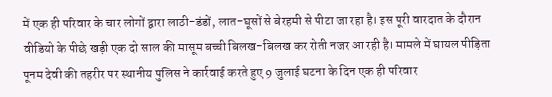में एक ही परिवार के चार लोगों द्वारा लाठी-डंडों, लात-घूसों से बेरहमी से पीटा जा रहा है। इस पूरी वारदात के दौरान वीडियो के पीछे खड़ी एक दो साल की मासूम बच्ची बिलख-बिलख कर रोती नजर आ रही है। मामले में घायल पीड़िता पूनम देवी की तहरीर पर स्थानीय पुलिस ने कार्रवाई करते हुए 9 जुलाई घटना के दिन एक ही परिवार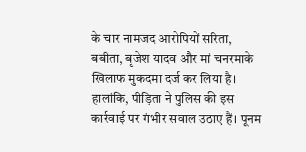के चार नामजद आरोपियों सरिता, बबीता, बृजेश यादव और मां चनरमाके खिलाफ मुकदमा दर्ज कर लिया है। हालांकि, पीड़िता ने पुलिस की इस कार्रवाई पर गंभीर सवाल उठाए हैं। पूनम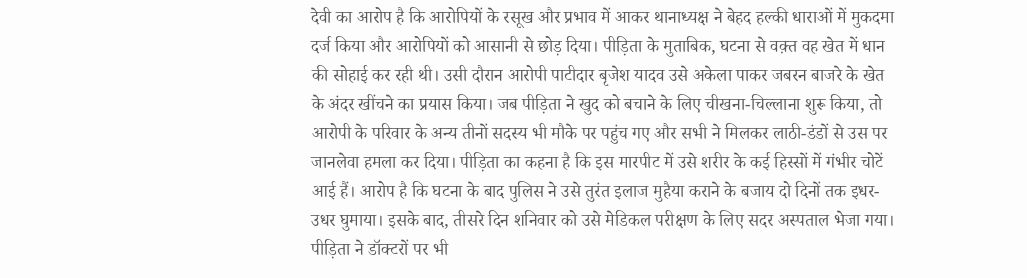देवी का आरोप है कि आरोपियों के रसूख और प्रभाव में आकर थानाध्यक्ष ने बेहद हल्की धाराओं में मुकदमा दर्ज किया और आरोपियों को आसानी से छोड़ दिया। पीड़िता के मुताबिक, घटना से वक़्त वह खेत में धान की सोहाई कर रही थी। उसी दौरान आरोपी पाटीदार बृजेश यादव उसे अकेला पाकर जबरन बाजरे के खेत के अंदर खींचने का प्रयास किया। जब पीड़िता ने खुद को बचाने के लिए चीखना-चिल्लाना शुरू किया, तो आरोपी के परिवार के अन्य तीनों सदस्य भी मौके पर पहुंच गए और सभी ने मिलकर लाठी-डंडों से उस पर जानलेवा हमला कर दिया। पीड़िता का कहना है कि इस मारपीट में उसे शरीर के कई हिस्सों में गंभीर चोटें आई हैं। आरोप है कि घटना के बाद पुलिस ने उसे तुरंत इलाज मुहैया कराने के बजाय दो दिनों तक इधर-उधर घुमाया। इसके बाद, तीसरे दिन शनिवार को उसे मेडिकल परीक्षण के लिए सदर अस्पताल भेजा गया। पीड़िता ने डॉक्टरों पर भी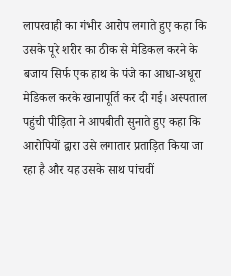लापरवाही का गंभीर आरोप लगाते हुए कहा कि उसके पूरे शरीर का ठीक से मेडिकल करने के बजाय सिर्फ एक हाथ के पंजे का आधा-अधूरा मेडिकल करके खानापूर्ति कर दी गई। अस्पताल पहुंची पीड़िता ने आपबीती सुनाते हुए कहा कि आरोपियों द्वारा उसे लगातार प्रताड़ित किया जा रहा है और यह उसके साथ पांचवीं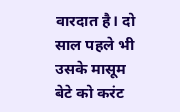वारदात है। दो साल पहले भी उसके मासूम बेटे को करंट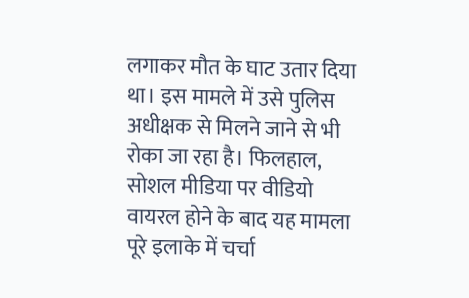लगाकर मौत के घाट उतार दिया था। इस मामले में उसे पुलिस अधीक्षक से मिलने जाने से भी रोका जा रहा है। फिलहाल, सोशल मीडिया पर वीडियो वायरल होने के बाद यह मामला पूरे इलाके में चर्चा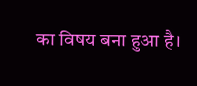का विषय बना हुआ है।